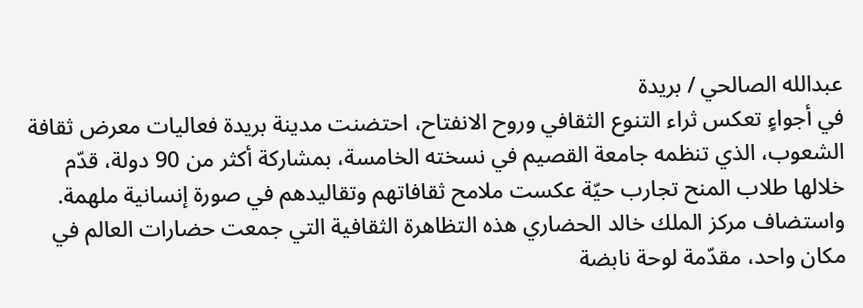عبدالله الصالحي / بريدة
في أجواءٍ تعكس ثراء التنوع الثقافي وروح الانفتاح، احتضنت مدينة بريدة فعاليات معرض ثقافة الشعوب، الذي تنظمه جامعة القصيم في نسخته الخامسة، بمشاركة أكثر من 90 دولة، قدّم خلالها طلاب المنح تجارب حيّة عكست ملامح ثقافاتهم وتقاليدهم في صورة إنسانية ملهمة.
واستضاف مركز الملك خالد الحضاري هذه التظاهرة الثقافية التي جمعت حضارات العالم في مكان واحد، مقدّمة لوحة نابضة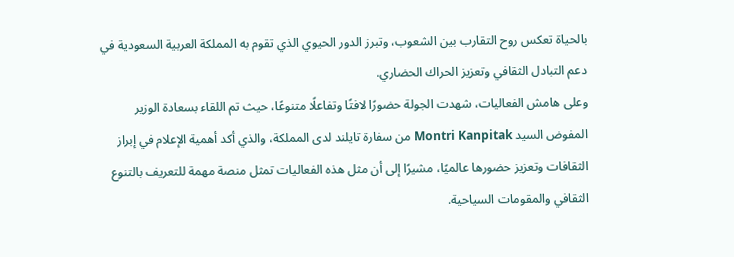بالحياة تعكس روح التقارب بين الشعوب، وتبرز الدور الحيوي الذي تقوم به المملكة العربية السعودية في دعم التبادل الثقافي وتعزيز الحراك الحضاري.
وعلى هامش الفعاليات، شهدت الجولة حضورًا لافتًا وتفاعلًا متنوعًا، حيث تم اللقاء بسعادة الوزير المفوض السيد Montri Kanpitak من سفارة تايلند لدى المملكة، والذي أكد أهمية الإعلام في إبراز الثقافات وتعزيز حضورها عالميًا، مشيرًا إلى أن مثل هذه الفعاليات تمثل منصة مهمة للتعريف بالتنوع الثقافي والمقومات السياحية.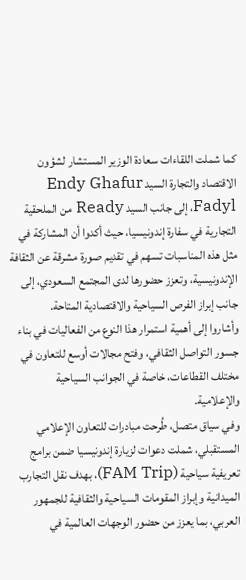كما شملت اللقاءات سعادة الوزير المستشار لشؤون الاقتصاد والتجارة السيد Endy Ghafur Fadyl، إلى جانب السيد Ready من الملحقية التجارية في سفارة إندونيسيا، حيث أكدوا أن المشاركة في مثل هذه المناسبات تسهم في تقديم صورة مشرقة عن الثقافة الإندونيسية، وتعزز حضورها لدى المجتمع السعودي، إلى جانب إبراز الفرص السياحية والاقتصادية المتاحة.
وأشاروا إلى أهمية استمرار هذا النوع من الفعاليات في بناء جسور التواصل الثقافي، وفتح مجالات أوسع للتعاون في مختلف القطاعات، خاصة في الجوانب السياحية والإعلامية.
وفي سياق متصل، طُرحت مبادرات للتعاون الإعلامي المستقبلي، شملت دعوات لزيارة إندونيسيا ضمن برامج تعريفية سياحية (FAM Trip)، بهدف نقل التجارب الميدانية وإبراز المقومات السياحية والثقافية للجمهور العربي، بما يعزز من حضور الوجهات العالمية في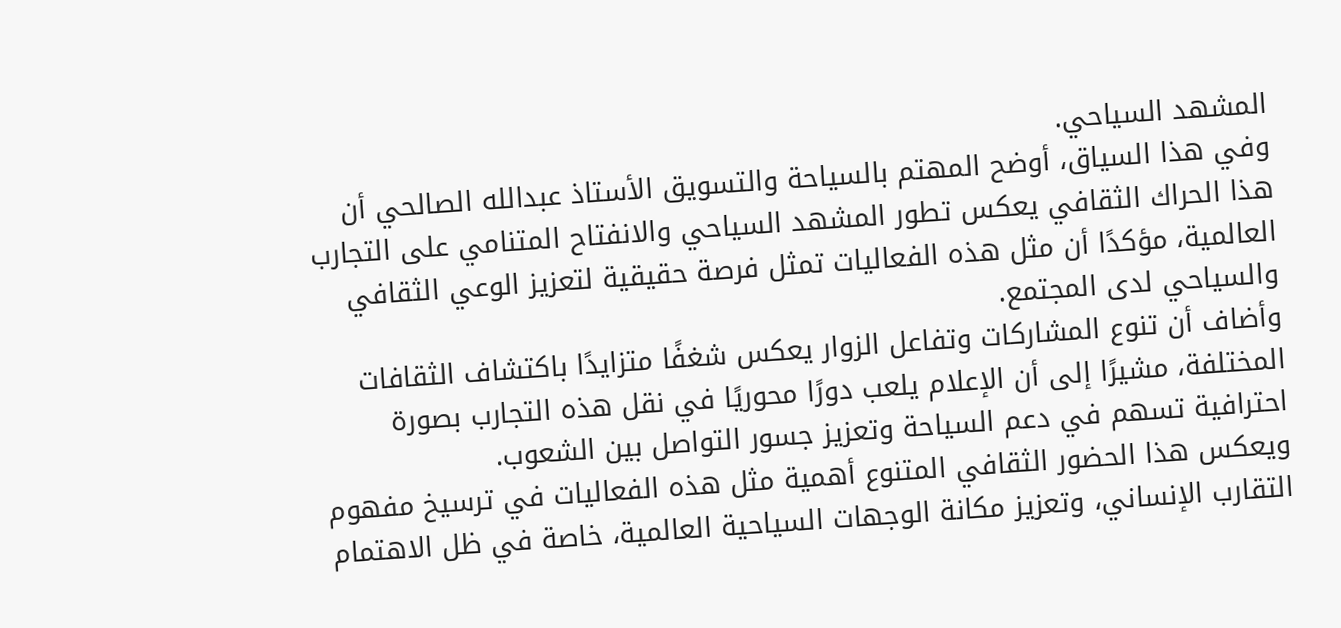المشهد السياحي.
وفي هذا السياق، أوضح المهتم بالسياحة والتسويق الأستاذ عبدالله الصالحي أن هذا الحراك الثقافي يعكس تطور المشهد السياحي والانفتاح المتنامي على التجارب العالمية، مؤكدًا أن مثل هذه الفعاليات تمثل فرصة حقيقية لتعزيز الوعي الثقافي والسياحي لدى المجتمع.
وأضاف أن تنوع المشاركات وتفاعل الزوار يعكس شغفًا متزايدًا باكتشاف الثقافات المختلفة، مشيرًا إلى أن الإعلام يلعب دورًا محوريًا في نقل هذه التجارب بصورة احترافية تسهم في دعم السياحة وتعزيز جسور التواصل بين الشعوب.
ويعكس هذا الحضور الثقافي المتنوع أهمية مثل هذه الفعاليات في ترسيخ مفهوم التقارب الإنساني، وتعزيز مكانة الوجهات السياحية العالمية، خاصة في ظل الاهتمام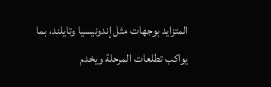المتزايد بوجهات مثل إندونيسيا وتايلند، بما يواكب تطلعات المرحلة ويخدم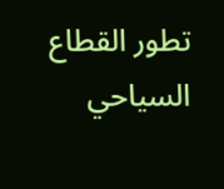تطور القطاع السياحي